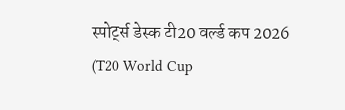स्पोर्ट्स डेस्क टी20 वर्ल्ड कप 2026 (T20 World Cup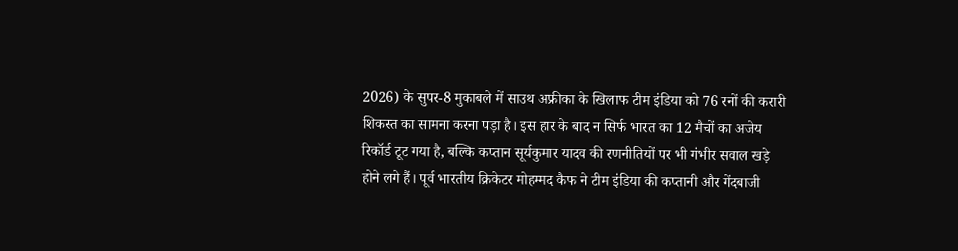2026) के सुपर-8 मुकाबले में साउथ अफ्रीका के खिलाफ टीम इंडिया को 76 रनों की करारी शिकस्त का सामना करना पड़ा है। इस हार के बाद न सिर्फ भारत का 12 मैचों का अजेय रिकॉर्ड टूट गया है, बल्कि कप्तान सूर्यकुमार यादव की रणनीतियों पर भी गंभीर सवाल खड़े होने लगे हैं। पूर्व भारतीय क्रिकेटर मोहम्मद कैफ ने टीम इंडिया की कप्तानी और गेंदबाजी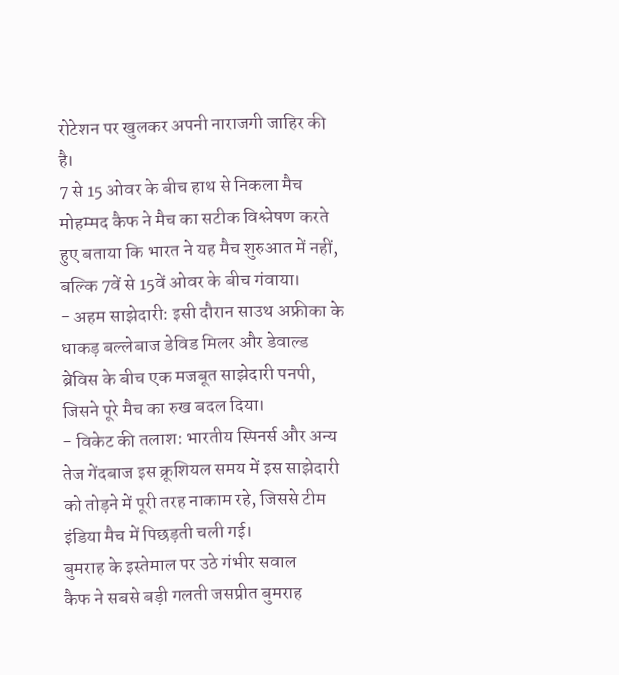रोटेशन पर खुलकर अपनी नाराजगी जाहिर की है।
7 से 15 ओवर के बीच हाथ से निकला मैच
मोहम्मद कैफ ने मैच का सटीक विश्लेषण करते हुए बताया कि भारत ने यह मैच शुरुआत में नहीं, बल्कि 7वें से 15वें ओवर के बीच गंवाया।
- अहम साझेदारी: इसी दौरान साउथ अफ्रीका के धाकड़ बल्लेबाज डेविड मिलर और डेवाल्ड ब्रेविस के बीच एक मजबूत साझेदारी पनपी, जिसने पूरे मैच का रुख बदल दिया।
- विकेट की तलाश: भारतीय स्पिनर्स और अन्य तेज गेंदबाज इस क्रूशियल समय में इस साझेदारी को तोड़ने में पूरी तरह नाकाम रहे, जिससे टीम इंडिया मैच में पिछड़ती चली गई।
बुमराह के इस्तेमाल पर उठे गंभीर सवाल
कैफ ने सबसे बड़ी गलती जसप्रीत बुमराह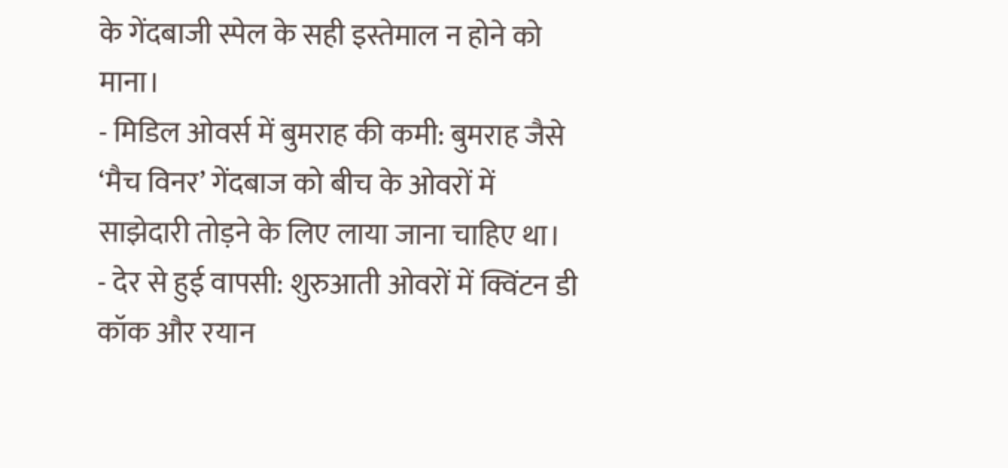के गेंदबाजी स्पेल के सही इस्तेमाल न होने को माना।
- मिडिल ओवर्स में बुमराह की कमी: बुमराह जैसे ‘मैच विनर’ गेंदबाज को बीच के ओवरों में साझेदारी तोड़ने के लिए लाया जाना चाहिए था।
- देर से हुई वापसी: शुरुआती ओवरों में क्विंटन डी कॉक और रयान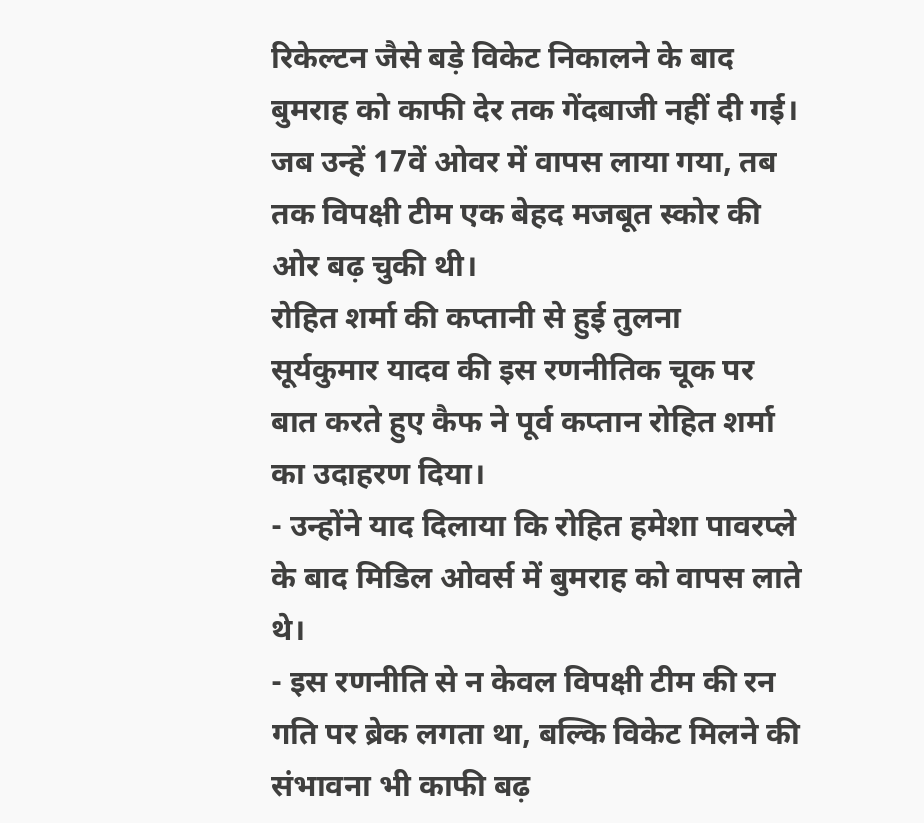रिकेल्टन जैसे बड़े विकेट निकालने के बाद बुमराह को काफी देर तक गेंदबाजी नहीं दी गई। जब उन्हें 17वें ओवर में वापस लाया गया, तब तक विपक्षी टीम एक बेहद मजबूत स्कोर की ओर बढ़ चुकी थी।
रोहित शर्मा की कप्तानी से हुई तुलना
सूर्यकुमार यादव की इस रणनीतिक चूक पर बात करते हुए कैफ ने पूर्व कप्तान रोहित शर्मा का उदाहरण दिया।
- उन्होंने याद दिलाया कि रोहित हमेशा पावरप्ले के बाद मिडिल ओवर्स में बुमराह को वापस लाते थे।
- इस रणनीति से न केवल विपक्षी टीम की रन गति पर ब्रेक लगता था, बल्कि विकेट मिलने की संभावना भी काफी बढ़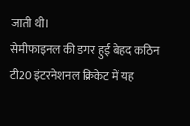जाती थी।
सेमीफाइनल की डगर हुई बेहद कठिन
टी20 इंटरनेशनल क्रिकेट में यह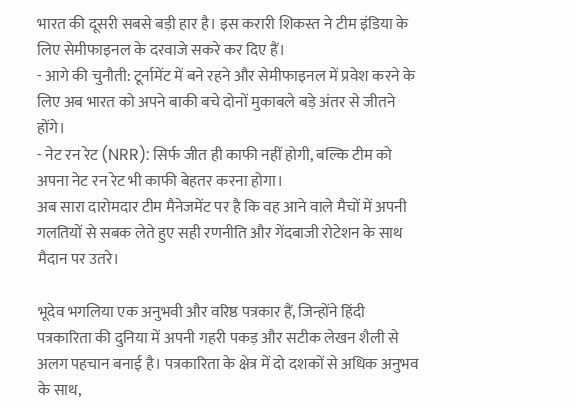भारत की दूसरी सबसे बड़ी हार है। इस करारी शिकस्त ने टीम इंडिया के लिए सेमीफाइनल के दरवाजे सकरे कर दिए हैं।
- आगे की चुनौती: टूर्नामेंट में बने रहने और सेमीफाइनल में प्रवेश करने के लिए अब भारत को अपने बाकी बचे दोनों मुकाबले बड़े अंतर से जीतने होंगे।
- नेट रन रेट (NRR): सिर्फ जीत ही काफी नहीं होगी, बल्कि टीम को अपना नेट रन रेट भी काफी बेहतर करना होगा।
अब सारा दारोमदार टीम मैनेजमेंट पर है कि वह आने वाले मैचों में अपनी गलतियों से सबक लेते हुए सही रणनीति और गेंदबाजी रोटेशन के साथ मैदान पर उतरे।

भूदेव भगलिया एक अनुभवी और वरिष्ठ पत्रकार हैं, जिन्होंने हिंदी पत्रकारिता की दुनिया में अपनी गहरी पकड़ और सटीक लेखन शैली से अलग पहचान बनाई है। पत्रकारिता के क्षेत्र में दो दशकों से अधिक अनुभव के साथ,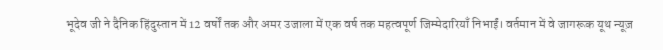भूदेव जी ने दैनिक हिंदुस्तान में 12 वर्षों तक और अमर उजाला में एक वर्ष तक महत्वपूर्ण जिम्मेदारियाँ निभाईं। वर्तमान में वे जागरूक यूथ न्यूज़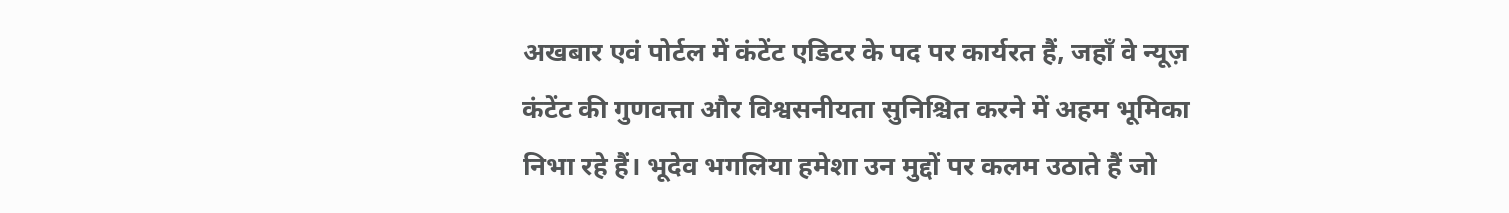अखबार एवं पोर्टल में कंटेंट एडिटर के पद पर कार्यरत हैं, जहाँ वे न्यूज़ कंटेंट की गुणवत्ता और विश्वसनीयता सुनिश्चित करने में अहम भूमिका निभा रहे हैं। भूदेव भगलिया हमेशा उन मुद्दों पर कलम उठाते हैं जो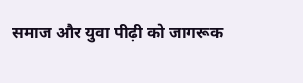समाज और युवा पीढ़ी को जागरूक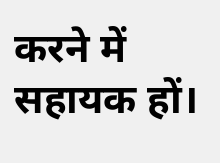करने में सहायक हों।